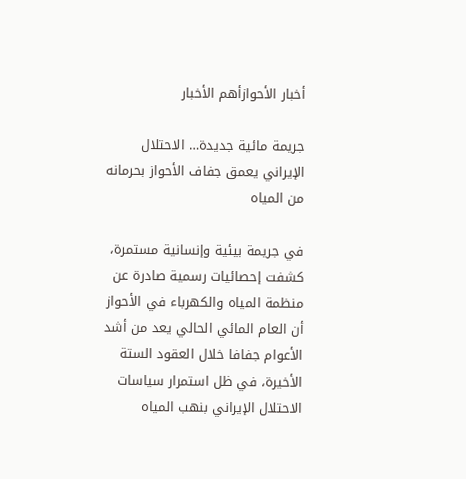أخبار الأحوازأهم الأخبار

جريمة مائية جديدة… الاحتلال الإيراني يعمق جفاف الأحواز بحرمانه من المياه

في جريمة بيئية وإنسانية مستمرة، كشفت إحصائيات رسمية صادرة عن منظمة المياه والكهرباء في الأحواز أن العام المائي الحالي يعد من أشد الأعوام جفافا خلال العقود الستة الأخيرة، في ظل استمرار سياسات الاحتلال الإيراني بنهب المياه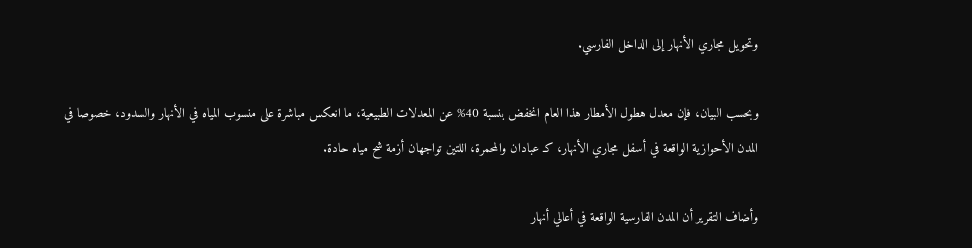وتحويل مجاري الأنهار إلى الداخل الفارسي.

وبحسب البيان، فإن معدل هطول الأمطار هذا العام انخفض بنسبة 40% عن المعدلات الطبيعية، ما انعكس مباشرة على منسوب المياه في الأنهار والسدود، خصوصا في المدن الأحوازية الواقعة في أسفل مجاري الأنهار، كـ عبادان والمحمرة، اللتين تواجهان أزمة شح مياه حادة.

وأضاف التقرير أن المدن الفارسية الواقعة في أعالي أنهار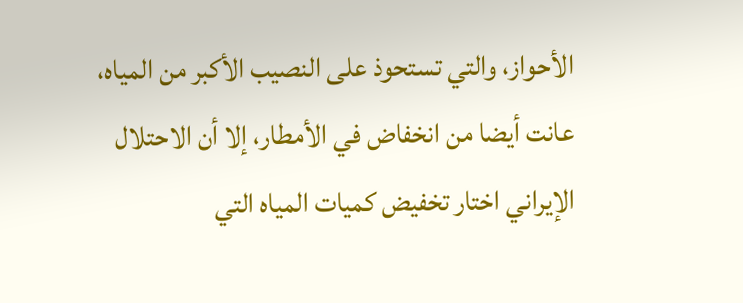الأحواز، والتي تستحوذ على النصيب الأكبر من المياه، عانت أيضا من انخفاض في الأمطار، إلا أن الاحتلال الإيراني اختار تخفيض كميات المياه التي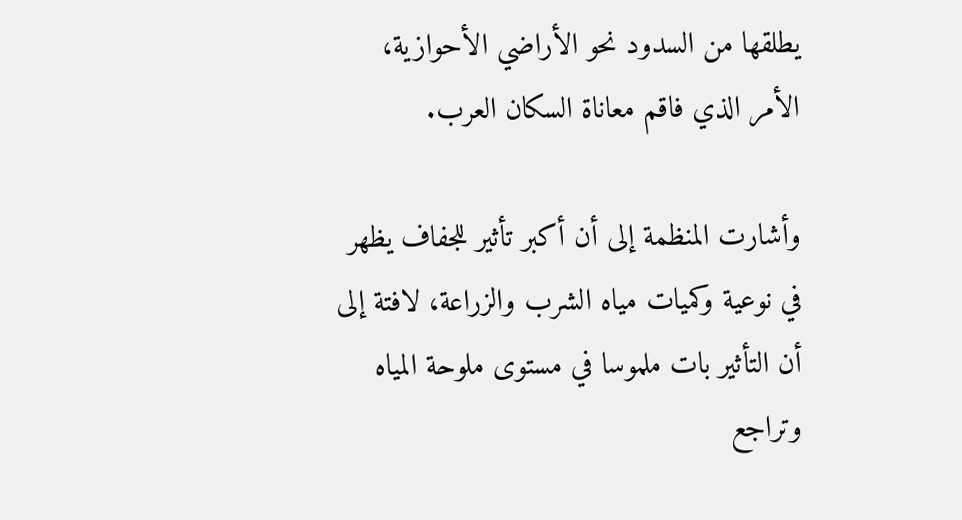يطلقها من السدود نحو الأراضي الأحوازية، الأمر الذي فاقم معاناة السكان العرب.

وأشارت المنظمة إلى أن أكبر تأثير للجفاف يظهر في نوعية وكميات مياه الشرب والزراعة، لافتة إلى أن التأثير بات ملموسا في مستوى ملوحة المياه وتراجع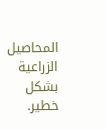المحاصيل الزراعية بشكل خطير.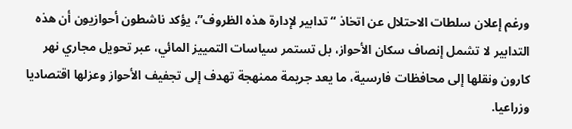ورغم إعلان سلطات الاحتلال عن اتخاذ “تدابير لإدارة هذه الظروف”، يؤكد ناشطون أحوازيون أن هذه التدابير لا تشمل إنصاف سكان الأحواز، بل تستمر سياسات التمييز المائي، عبر تحويل مجاري نهر كارون ونقلها إلى محافظات فارسية، ما يعد جريمة ممنهجة تهدف إلى تجفيف الأحواز وعزلها اقتصاديا وزراعيا.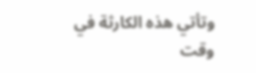وتأتي هذه الكارثة في وقت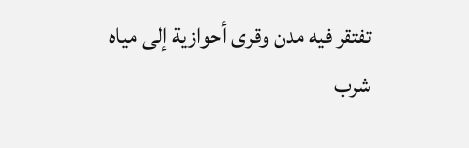تفتقر فيه مدن وقرى أحوازية إلى مياه شرب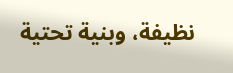نظيفة، وبنية تحتية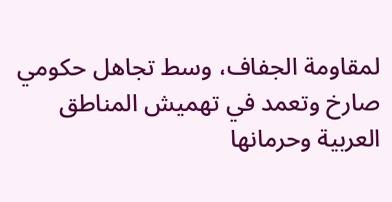لمقاومة الجفاف، وسط تجاهل حكومي صارخ وتعمد في تهميش المناطق العربية وحرمانها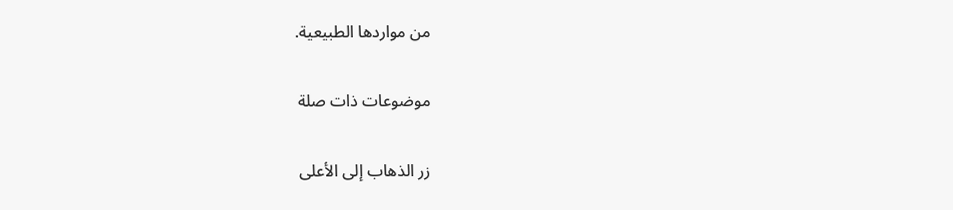من مواردها الطبيعية.

موضوعات ذات صلة

زر الذهاب إلى الأعلى